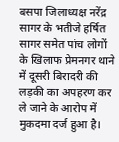बसपा जिलाध्यक्ष नरेंद्र सागर के भतीजे हर्षित सागर समेत पांच लोगों के खिलाफ प्रेमनगर थाने में दूसरी बिरादरी की लड़की का अपहरण कर ले जाने के आरोप में मुकदमा दर्ज हुआ है।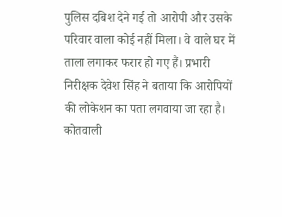पुलिस दबिश देने गई तो आरोपी और उसके परिवार वाला कोई नहीं मिला। वे वाले घर में ताला लगाकर फरार हो गए हैं। प्रभारी निरीक्षक देवेश सिंह ने बताया कि आरोपियों की लोकेशन का पता लगवाया जा रहा है।
कोतवाली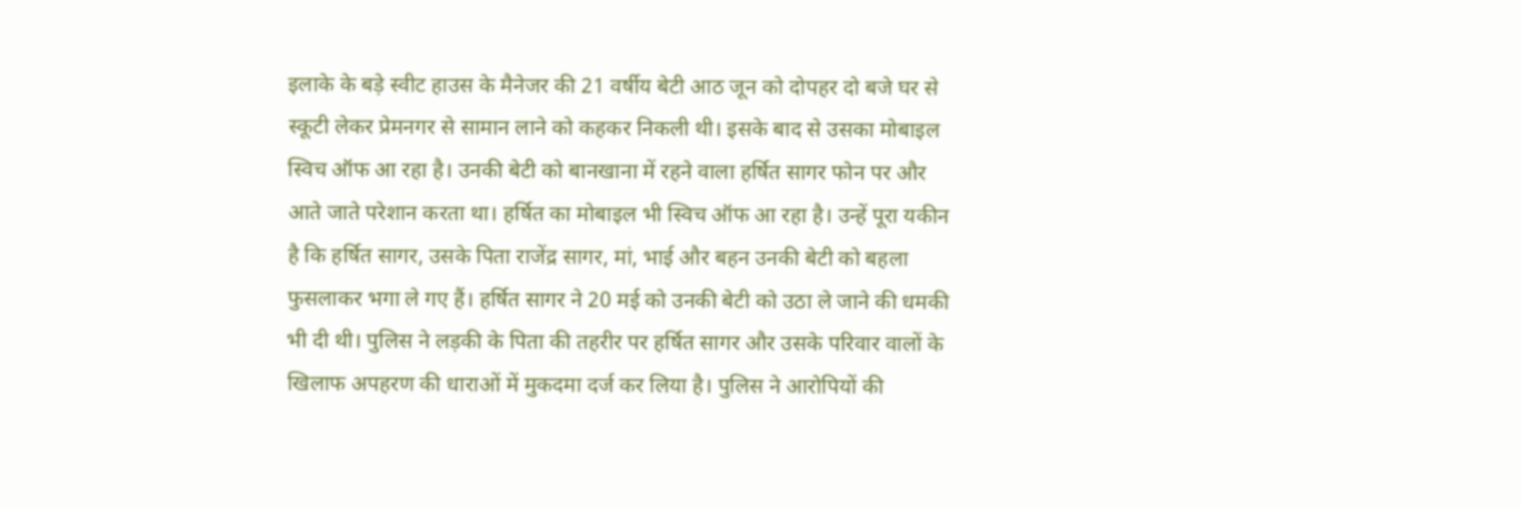इलाके के बड़े स्वीट हाउस के मैनेजर की 21 वर्षीय बेटी आठ जून को दोपहर दो बजे घर से स्कूटी लेकर प्रेमनगर से सामान लाने को कहकर निकली थी। इसके बाद से उसका मोबाइल स्विच ऑफ आ रहा है। उनकी बेटी को बानखाना में रहने वाला हर्षित सागर फोन पर और आते जाते परेशान करता था। हर्षित का मोबाइल भी स्विच ऑफ आ रहा है। उन्हें पूरा यकीन है कि हर्षित सागर, उसके पिता राजेंद्र सागर, मां, भाई और बहन उनकी बेटी को बहला फुसलाकर भगा ले गए हैं। हर्षित सागर ने 20 मई को उनकी बेटी को उठा ले जाने की धमकी भी दी थी। पुलिस ने लड़की के पिता की तहरीर पर हर्षित सागर और उसके परिवार वालों के खिलाफ अपहरण की धाराओं में मुकदमा दर्ज कर लिया है। पुलिस ने आरोपियों की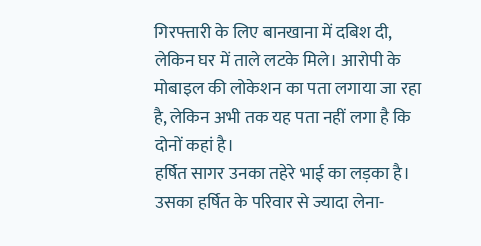गिरफ्तारी के लिए बानखाना में दबिश दी, लेकिन घर में ताले लटके मिले। आरोपी के मोबाइल की लोकेशन का पता लगाया जा रहा है, लेकिन अभी तक यह पता नहीं लगा है कि दोनों कहां है।
हर्षित सागर उनका तहेरे भाई का लड़का है। उसका हर्षित के परिवार से ज्यादा लेना-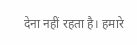देना नहीं रहता है। हमारे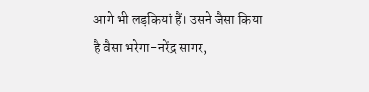आगे भी लड़कियां हैं। उसने जैसा किया है वैसा भरेगा-नरेंद्र सागर,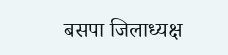बसपा जिलाध्यक्ष